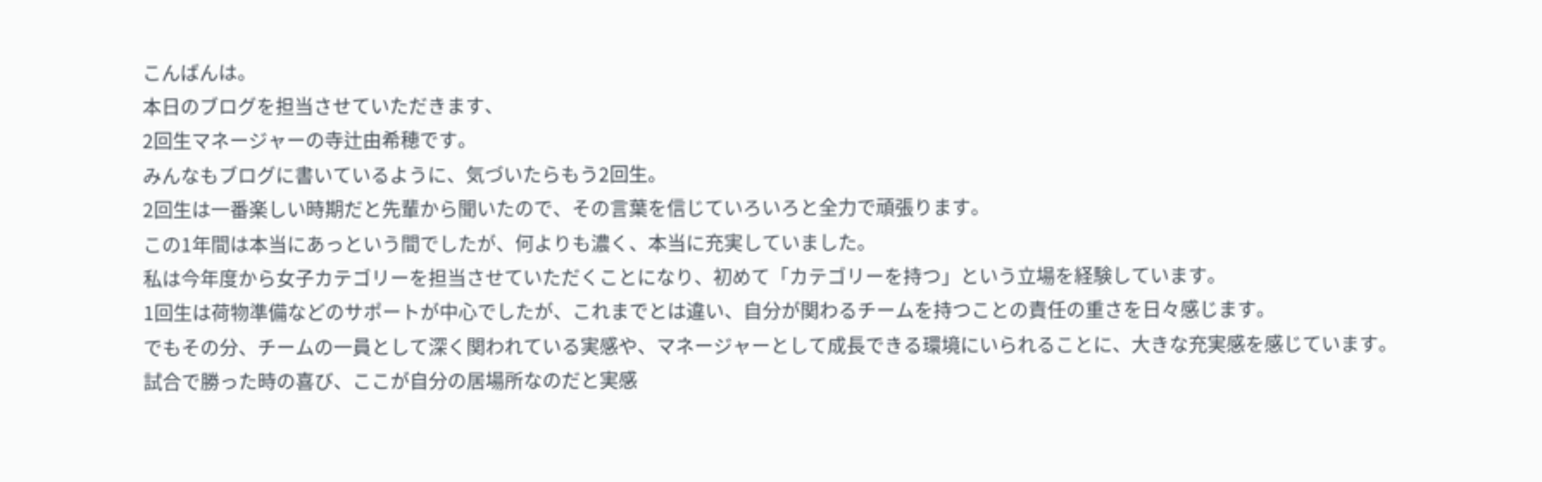こんばんは。
本日のブログを担当させていただきます、
2回生マネージャーの寺辻由希穂です。
みんなもブログに書いているように、気づいたらもう2回生。
2回生は一番楽しい時期だと先輩から聞いたので、その言葉を信じていろいろと全力で頑張ります。
この1年間は本当にあっという間でしたが、何よりも濃く、本当に充実していました。
私は今年度から女子カテゴリーを担当させていただくことになり、初めて「カテゴリーを持つ」という立場を経験しています。
1回生は荷物準備などのサポートが中心でしたが、これまでとは違い、自分が関わるチームを持つことの責任の重さを日々感じます。
でもその分、チームの一員として深く関われている実感や、マネージャーとして成長できる環境にいられることに、大きな充実感を感じています。
試合で勝った時の喜び、ここが自分の居場所なのだと実感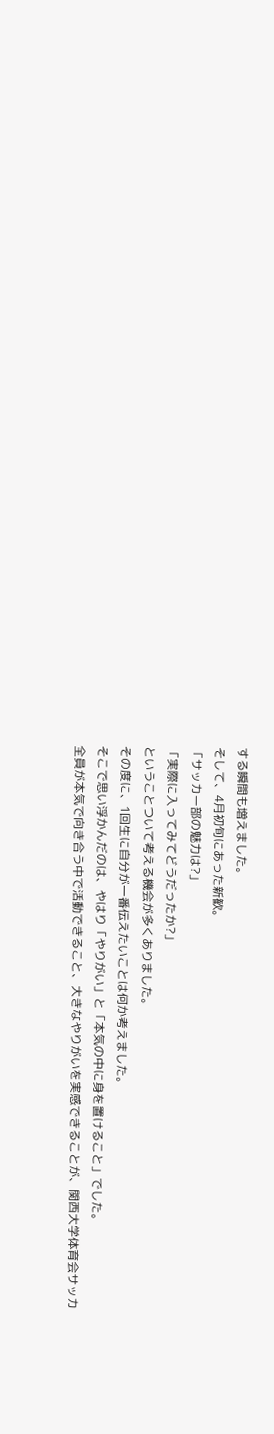する瞬間も増えました。
そして、4月初旬にあった新歓。
「サッカー部の魅力は?」
「実際に入ってみてどうだったか?」
ということついて考える機会が多くありました。
その度に、1回生に自分が一番伝えたいことは何か考えました。
そこで思い浮かんだのは、やはり「やりがい」と「本気の中に身を置けること」でした。
全員が本気で向き合う中で活動できること、大きなやりがいを実感できることが、関西大学体育会サッカ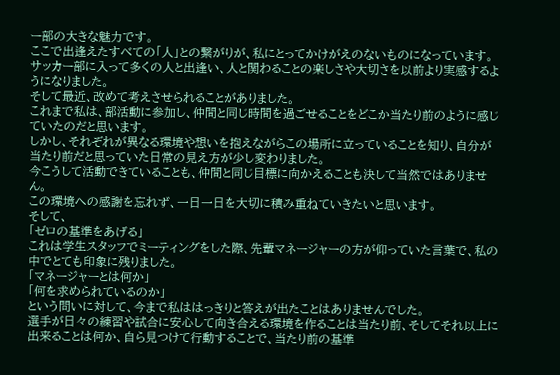ー部の大きな魅力です。
ここで出逢えたすべての「人」との繋がりが、私にとってかけがえのないものになっています。
サッカー部に入って多くの人と出逢い、人と関わることの楽しさや大切さを以前より実感するようになりました。
そして最近、改めて考えさせられることがありました。
これまで私は、部活動に参加し、仲間と同じ時間を過ごせることをどこか当たり前のように感じていたのだと思います。
しかし、それぞれが異なる環境や想いを抱えながらこの場所に立っていることを知り、自分が当たり前だと思っていた日常の見え方が少し変わりました。
今こうして活動できていることも、仲間と同じ目標に向かえることも決して当然ではありません。
この環境への感謝を忘れず、一日一日を大切に積み重ねていきたいと思います。
そして、
「ゼロの基準をあげる」
これは学生スタッフでミーティングをした際、先輩マネージャーの方が仰っていた言葉で、私の中でとても印象に残りました。
「マネージャーとは何か」
「何を求められているのか」
という問いに対して、今まで私ははっきりと答えが出たことはありませんでした。
選手が日々の練習や試合に安心して向き合える環境を作ることは当たり前、そしてそれ以上に出来ることは何か、自ら見つけて行動することで、当たり前の基準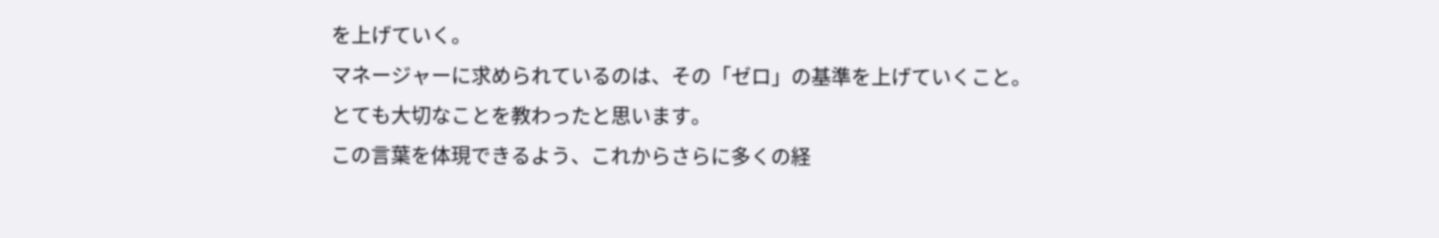を上げていく。
マネージャーに求められているのは、その「ゼロ」の基準を上げていくこと。
とても大切なことを教わったと思います。
この言葉を体現できるよう、これからさらに多くの経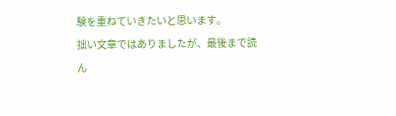験を重ねていきたいと思います。
拙い文章ではありましたが、最後まで読ん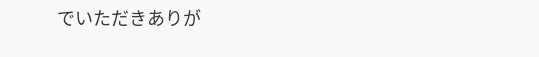でいただきありが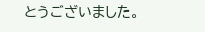とうございました。